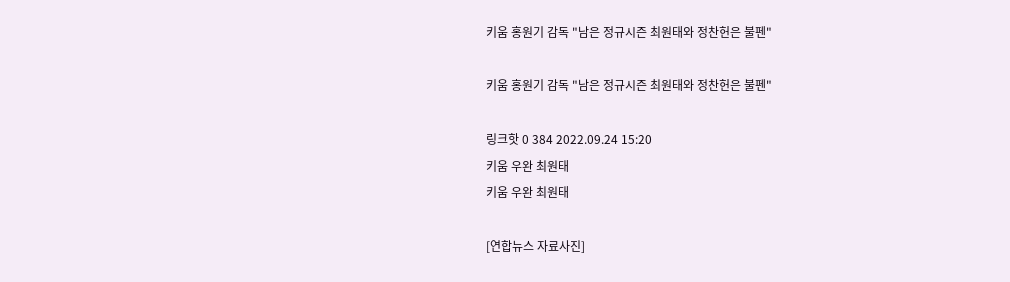키움 홍원기 감독 "남은 정규시즌 최원태와 정찬헌은 불펜"

키움 홍원기 감독 "남은 정규시즌 최원태와 정찬헌은 불펜"

링크핫 0 384 2022.09.24 15:20
키움 우완 최원태
키움 우완 최원태

[연합뉴스 자료사진]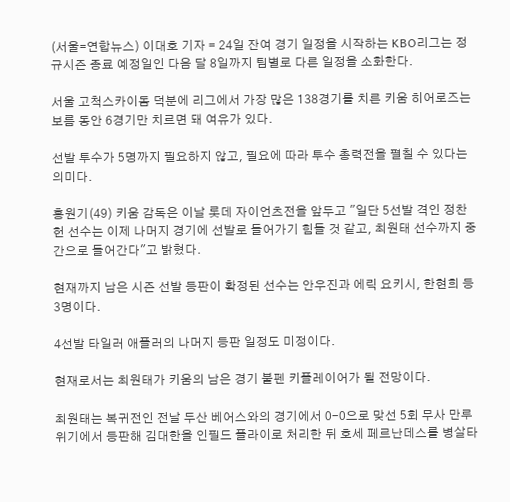(서울=연합뉴스) 이대호 기자 = 24일 잔여 경기 일정을 시작하는 KBO리그는 정규시즌 종료 예정일인 다음 달 8일까지 팀별로 다른 일정을 소화한다.

서울 고척스카이돔 덕분에 리그에서 가장 많은 138경기를 치른 키움 히어로즈는 보름 동안 6경기만 치르면 돼 여유가 있다.

선발 투수가 5명까지 필요하지 않고, 필요에 따라 투수 총력전을 펼칠 수 있다는 의미다.

홍원기(49) 키움 감독은 이날 롯데 자이언츠전을 앞두고 "일단 5선발 격인 정찬헌 선수는 이제 나머지 경기에 선발로 들어가기 힘들 것 같고, 최원태 선수까지 중간으로 들어간다"고 밝혔다.

현재까지 남은 시즌 선발 등판이 확정된 선수는 안우진과 에릭 요키시, 한현희 등 3명이다.

4선발 타일러 애플러의 나머지 등판 일정도 미정이다.

현재로서는 최원태가 키움의 남은 경기 불펜 키플레이어가 될 전망이다.

최원태는 복귀전인 전날 두산 베어스와의 경기에서 0-0으로 맞선 5회 무사 만루 위기에서 등판해 김대한을 인필드 플라이로 처리한 뒤 호세 페르난데스를 병살타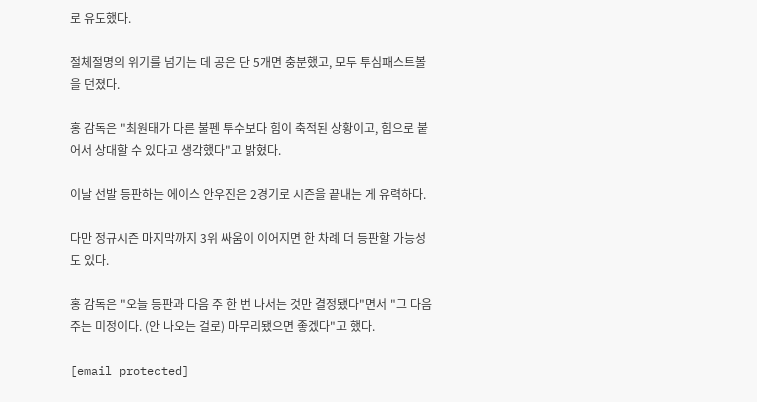로 유도했다.

절체절명의 위기를 넘기는 데 공은 단 5개면 충분했고, 모두 투심패스트볼을 던졌다.

홍 감독은 "최원태가 다른 불펜 투수보다 힘이 축적된 상황이고, 힘으로 붙어서 상대할 수 있다고 생각했다"고 밝혔다.

이날 선발 등판하는 에이스 안우진은 2경기로 시즌을 끝내는 게 유력하다.

다만 정규시즌 마지막까지 3위 싸움이 이어지면 한 차례 더 등판할 가능성도 있다.

홍 감독은 "오늘 등판과 다음 주 한 번 나서는 것만 결정됐다"면서 "그 다음주는 미정이다. (안 나오는 걸로) 마무리됐으면 좋겠다"고 했다.

[email protected]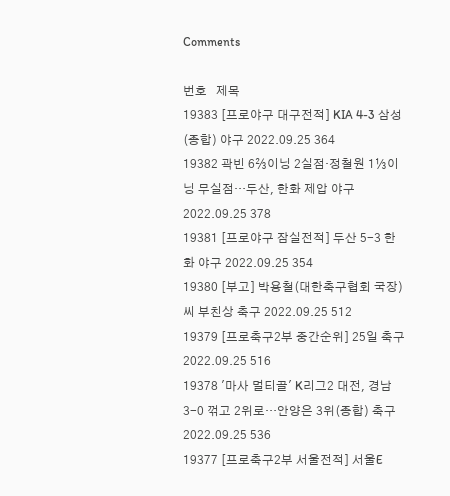Comments

번호   제목
19383 [프로야구 대구전적] KIA 4-3 삼성(종합) 야구 2022.09.25 364
19382 곽빈 6⅔이닝 2실점·정철원 1⅓이닝 무실점…두산, 한화 제압 야구 2022.09.25 378
19381 [프로야구 잠실전적] 두산 5-3 한화 야구 2022.09.25 354
19380 [부고] 박용철(대한축구협회 국장)씨 부친상 축구 2022.09.25 512
19379 [프로축구2부 중간순위] 25일 축구 2022.09.25 516
19378 '마사 멀티골' K리그2 대전, 경남 3-0 꺾고 2위로…안양은 3위(종합) 축구 2022.09.25 536
19377 [프로축구2부 서울전적] 서울E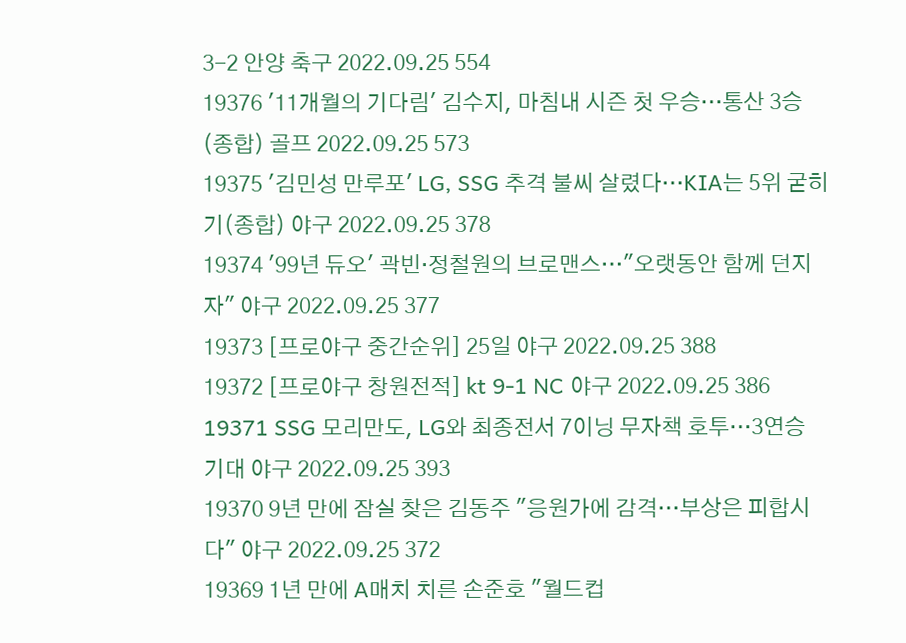3-2 안양 축구 2022.09.25 554
19376 '11개월의 기다림' 김수지, 마침내 시즌 첫 우승…통산 3승(종합) 골프 2022.09.25 573
19375 '김민성 만루포' LG, SSG 추격 불씨 살렸다…KIA는 5위 굳히기(종합) 야구 2022.09.25 378
19374 '99년 듀오' 곽빈·정철원의 브로맨스…"오랫동안 함께 던지자" 야구 2022.09.25 377
19373 [프로야구 중간순위] 25일 야구 2022.09.25 388
19372 [프로야구 창원전적] kt 9-1 NC 야구 2022.09.25 386
19371 SSG 모리만도, LG와 최종전서 7이닝 무자책 호투…3연승 기대 야구 2022.09.25 393
19370 9년 만에 잠실 찾은 김동주 "응원가에 감격…부상은 피합시다" 야구 2022.09.25 372
19369 1년 만에 A매치 치른 손준호 "월드컵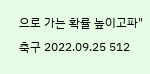으로 가는 확률 높이고파" 축구 2022.09.25 512